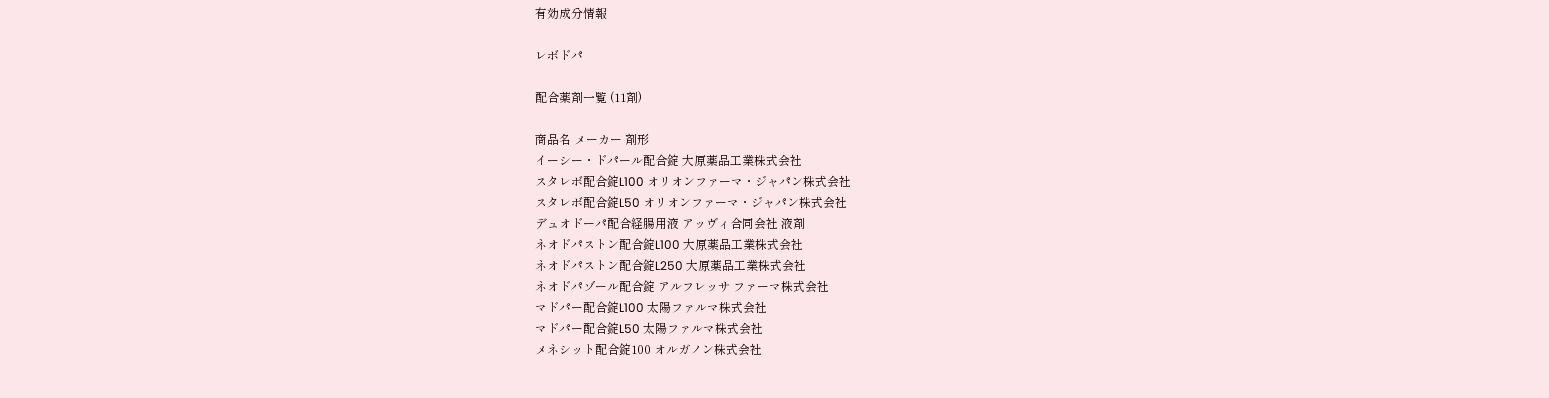有効成分情報

レボドパ

配合薬剤一覧 (11剤)

商品名 メーカー 剤形
イーシー・ドパール配合錠 大原薬品工業株式会社
スタレボ配合錠L100 オリオンファーマ・ジャパン株式会社
スタレボ配合錠L50 オリオンファーマ・ジャパン株式会社
デュオドーパ配合経腸用液 アッヴィ合同会社 液剤
ネオドパストン配合錠L100 大原薬品工業株式会社
ネオドパストン配合錠L250 大原薬品工業株式会社
ネオドパゾール配合錠 アルフレッサ ファーマ株式会社
マドパー配合錠L100 太陽ファルマ株式会社
マドパー配合錠L50 太陽ファルマ株式会社
メネシット配合錠100 オルガノン株式会社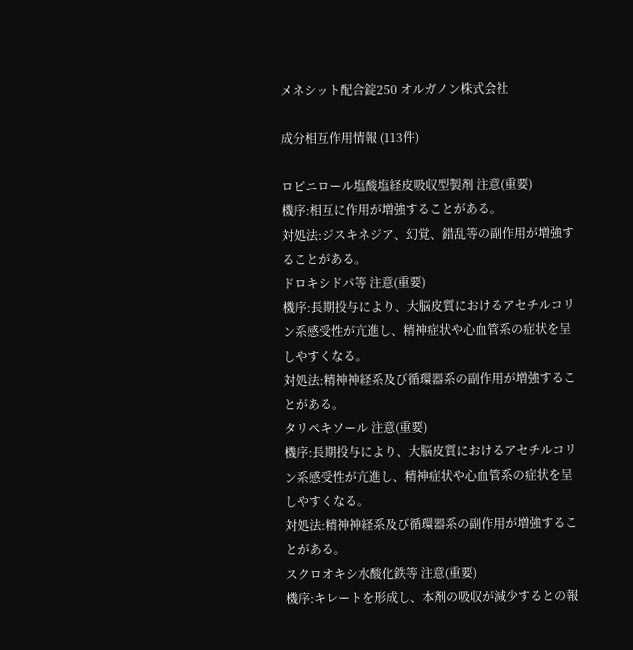メネシット配合錠250 オルガノン株式会社

成分相互作用情報 (113件)

ロピニロール塩酸塩経皮吸収型製剤 注意(重要)
機序:相互に作用が増強することがある。
対処法:ジスキネジア、幻覚、錯乱等の副作用が増強することがある。
ドロキシドパ等 注意(重要)
機序:長期投与により、大脳皮質におけるアセチルコリン系感受性が亢進し、精神症状や心血管系の症状を呈しやすくなる。
対処法:精神神経系及び循環器系の副作用が増強することがある。
タリペキソール 注意(重要)
機序:長期投与により、大脳皮質におけるアセチルコリン系感受性が亢進し、精神症状や心血管系の症状を呈しやすくなる。
対処法:精神神経系及び循環器系の副作用が増強することがある。
スクロオキシ水酸化鉄等 注意(重要)
機序:キレートを形成し、本剤の吸収が減少するとの報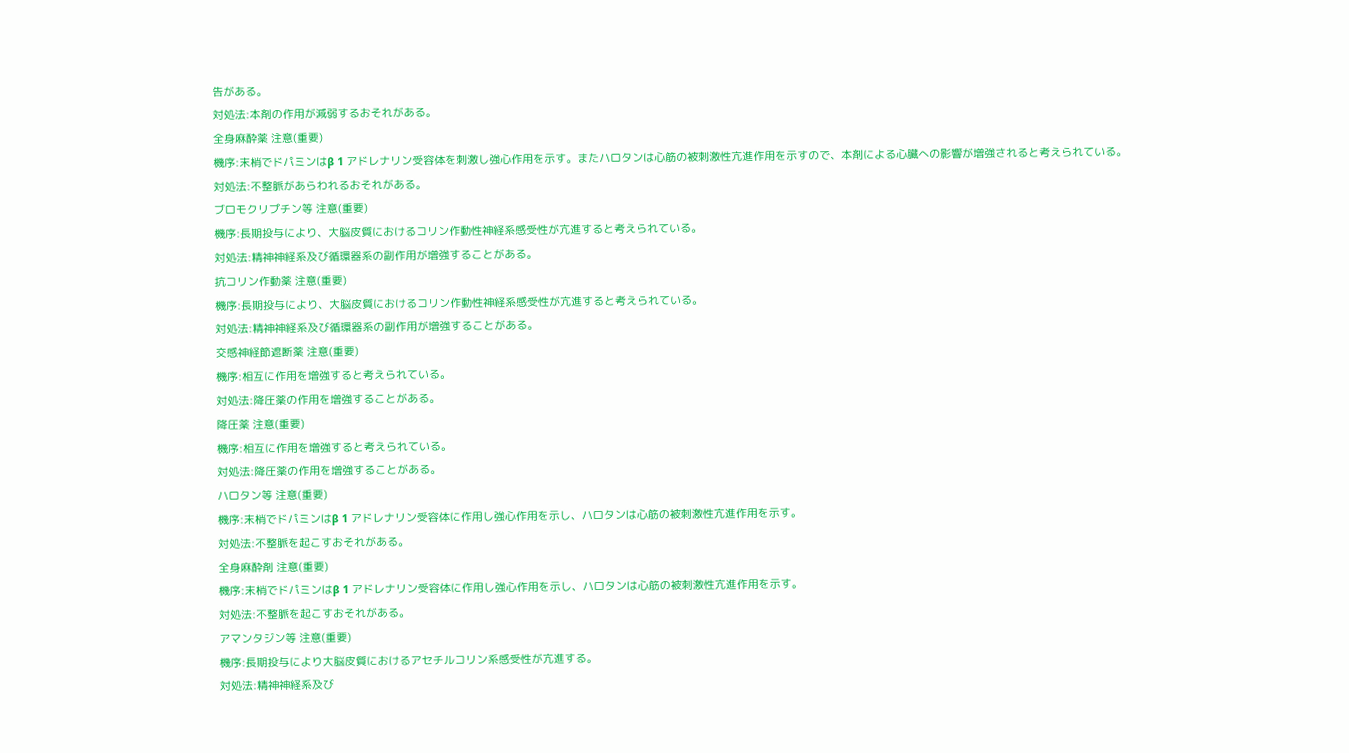告がある。
対処法:本剤の作用が減弱するおそれがある。
全身麻酔薬 注意(重要)
機序:末梢でドパミンはβ 1 アドレナリン受容体を刺激し強心作用を示す。またハロタンは心筋の被刺激性亢進作用を示すので、本剤による心臓への影響が増強されると考えられている。
対処法:不整脈があらわれるおそれがある。
ブロモクリプチン等 注意(重要)
機序:長期投与により、大脳皮質におけるコリン作動性神経系感受性が亢進すると考えられている。
対処法:精神神経系及び循環器系の副作用が増強することがある。
抗コリン作動薬 注意(重要)
機序:長期投与により、大脳皮質におけるコリン作動性神経系感受性が亢進すると考えられている。
対処法:精神神経系及び循環器系の副作用が増強することがある。
交感神経節遮断薬 注意(重要)
機序:相互に作用を増強すると考えられている。
対処法:降圧薬の作用を増強することがある。
降圧薬 注意(重要)
機序:相互に作用を増強すると考えられている。
対処法:降圧薬の作用を増強することがある。
ハロタン等 注意(重要)
機序:末梢でドパミンはβ 1 アドレナリン受容体に作用し強心作用を示し、ハロタンは心筋の被刺激性亢進作用を示す。
対処法:不整脈を起こすおそれがある。
全身麻酔剤 注意(重要)
機序:末梢でドパミンはβ 1 アドレナリン受容体に作用し強心作用を示し、ハロタンは心筋の被刺激性亢進作用を示す。
対処法:不整脈を起こすおそれがある。
アマンタジン等 注意(重要)
機序:長期投与により大脳皮質におけるアセチルコリン系感受性が亢進する。
対処法:精神神経系及び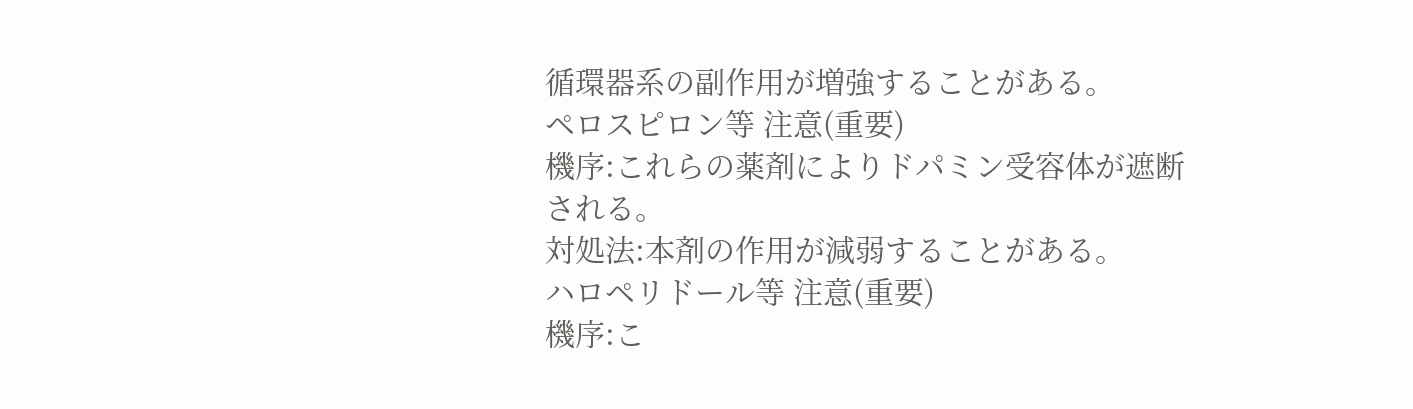循環器系の副作用が増強することがある。
ペロスピロン等 注意(重要)
機序:これらの薬剤によりドパミン受容体が遮断される。
対処法:本剤の作用が減弱することがある。
ハロペリドール等 注意(重要)
機序:こ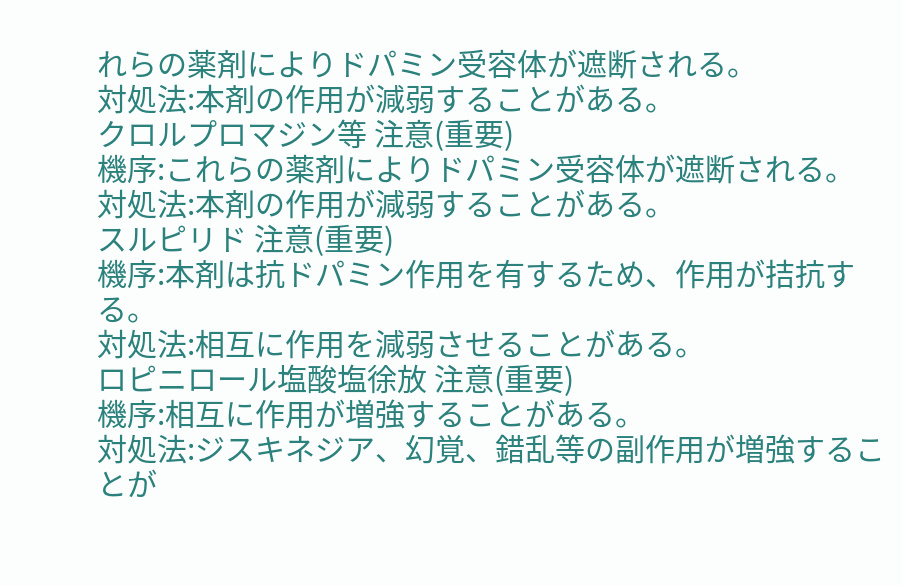れらの薬剤によりドパミン受容体が遮断される。
対処法:本剤の作用が減弱することがある。
クロルプロマジン等 注意(重要)
機序:これらの薬剤によりドパミン受容体が遮断される。
対処法:本剤の作用が減弱することがある。
スルピリド 注意(重要)
機序:本剤は抗ドパミン作用を有するため、作用が拮抗する。
対処法:相互に作用を減弱させることがある。
ロピニロール塩酸塩徐放 注意(重要)
機序:相互に作用が増強することがある。
対処法:ジスキネジア、幻覚、錯乱等の副作用が増強することが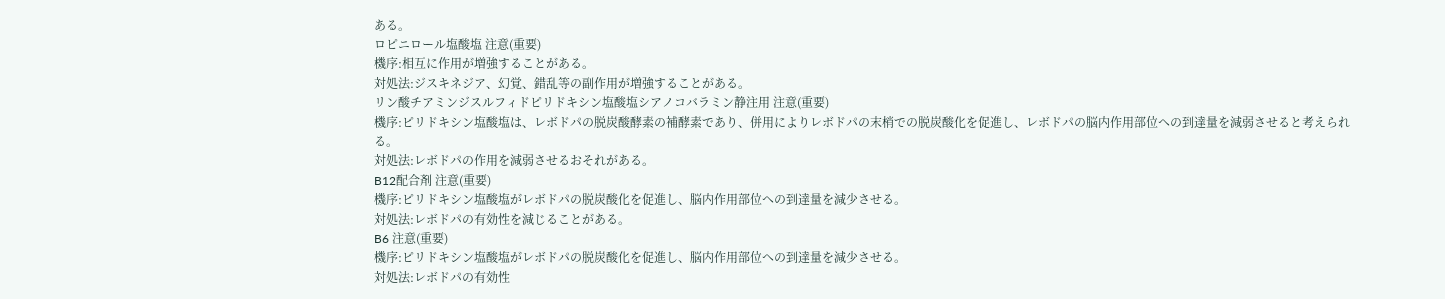ある。
ロピニロール塩酸塩 注意(重要)
機序:相互に作用が増強することがある。
対処法:ジスキネジア、幻覚、錯乱等の副作用が増強することがある。
リン酸チアミンジスルフィドピリドキシン塩酸塩シアノコバラミン静注用 注意(重要)
機序:ピリドキシン塩酸塩は、レボドパの脱炭酸酵素の補酵素であり、併用によりレボドパの末梢での脱炭酸化を促進し、レボドパの脳内作用部位への到達量を減弱させると考えられる。
対処法:レボドパの作用を減弱させるおそれがある。
B12配合剤 注意(重要)
機序:ピリドキシン塩酸塩がレボドパの脱炭酸化を促進し、脳内作用部位への到達量を減少させる。
対処法:レボドパの有効性を減じることがある。
B6 注意(重要)
機序:ピリドキシン塩酸塩がレボドパの脱炭酸化を促進し、脳内作用部位への到達量を減少させる。
対処法:レボドパの有効性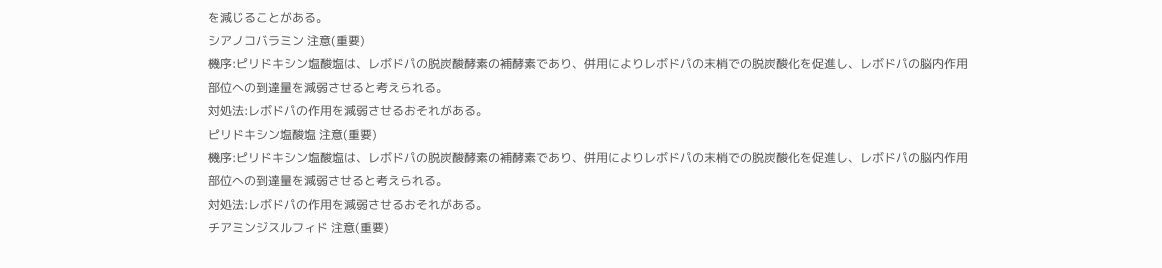を減じることがある。
シアノコバラミン 注意(重要)
機序:ピリドキシン塩酸塩は、レボドパの脱炭酸酵素の補酵素であり、併用によりレボドパの末梢での脱炭酸化を促進し、レボドパの脳内作用部位への到達量を減弱させると考えられる。
対処法:レボドパの作用を減弱させるおそれがある。
ピリドキシン塩酸塩 注意(重要)
機序:ピリドキシン塩酸塩は、レボドパの脱炭酸酵素の補酵素であり、併用によりレボドパの末梢での脱炭酸化を促進し、レボドパの脳内作用部位への到達量を減弱させると考えられる。
対処法:レボドパの作用を減弱させるおそれがある。
チアミンジスルフィド 注意(重要)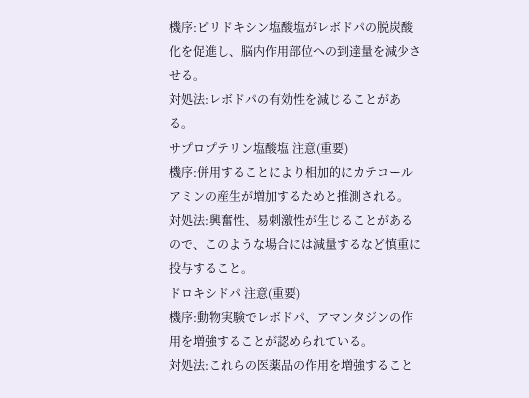機序:ピリドキシン塩酸塩がレボドパの脱炭酸化を促進し、脳内作用部位への到達量を減少させる。
対処法:レボドパの有効性を減じることがある。
サプロプテリン塩酸塩 注意(重要)
機序:併用することにより相加的にカテコールアミンの産生が増加するためと推測される。
対処法:興奮性、易刺激性が生じることがあるので、このような場合には減量するなど慎重に投与すること。
ドロキシドパ 注意(重要)
機序:動物実験でレボドパ、アマンタジンの作用を増強することが認められている。
対処法:これらの医薬品の作用を増強すること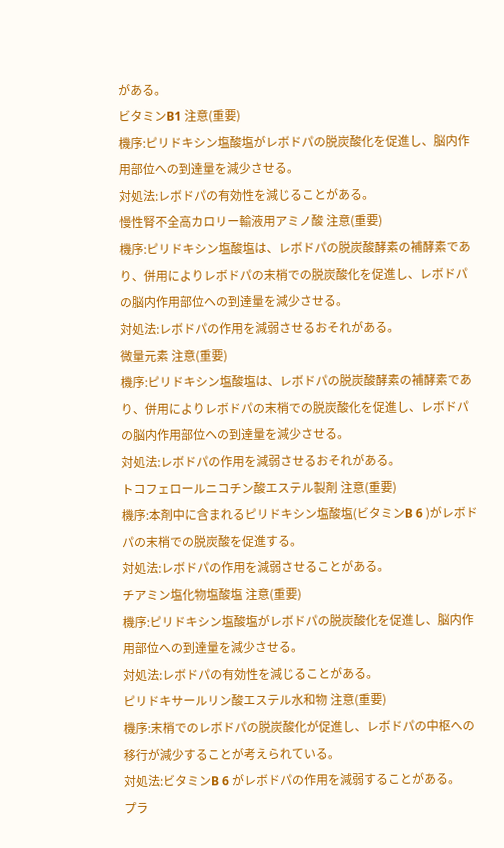がある。
ビタミンB1 注意(重要)
機序:ピリドキシン塩酸塩がレボドパの脱炭酸化を促進し、脳内作用部位への到達量を減少させる。
対処法:レボドパの有効性を減じることがある。
慢性腎不全高カロリー輸液用アミノ酸 注意(重要)
機序:ピリドキシン塩酸塩は、レボドパの脱炭酸酵素の補酵素であり、併用によりレボドパの末梢での脱炭酸化を促進し、レボドパの脳内作用部位ヘの到達量を減少させる。
対処法:レボドパの作用を減弱させるおそれがある。
微量元素 注意(重要)
機序:ピリドキシン塩酸塩は、レボドパの脱炭酸酵素の補酵素であり、併用によりレボドパの末梢での脱炭酸化を促進し、レボドパの脳内作用部位ヘの到達量を減少させる。
対処法:レボドパの作用を減弱させるおそれがある。
トコフェロールニコチン酸エステル製剤 注意(重要)
機序:本剤中に含まれるピリドキシン塩酸塩(ビタミンB 6 )がレボドパの末梢での脱炭酸を促進する。
対処法:レボドパの作用を減弱させることがある。
チアミン塩化物塩酸塩 注意(重要)
機序:ピリドキシン塩酸塩がレボドパの脱炭酸化を促進し、脳内作用部位への到達量を減少させる。
対処法:レボドパの有効性を減じることがある。
ピリドキサールリン酸エステル水和物 注意(重要)
機序:末梢でのレボドパの脱炭酸化が促進し、レボドパの中枢への移行が減少することが考えられている。
対処法:ビタミンB 6 がレボドパの作用を減弱することがある。
プラ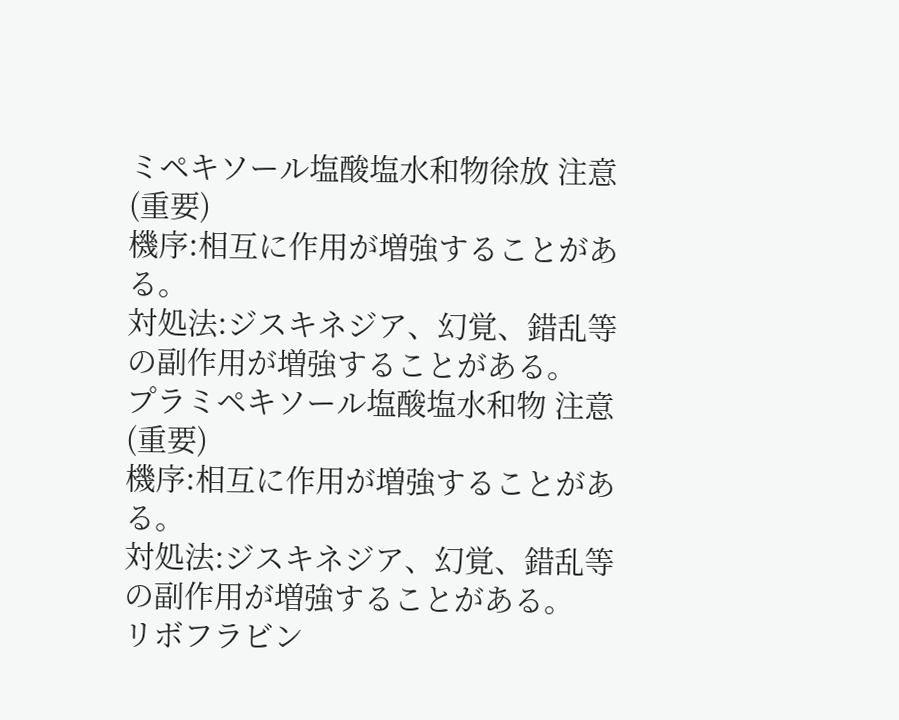ミペキソール塩酸塩水和物徐放 注意(重要)
機序:相互に作用が増強することがある。
対処法:ジスキネジア、幻覚、錯乱等の副作用が増強することがある。
プラミペキソール塩酸塩水和物 注意(重要)
機序:相互に作用が増強することがある。
対処法:ジスキネジア、幻覚、錯乱等の副作用が増強することがある。
リボフラビン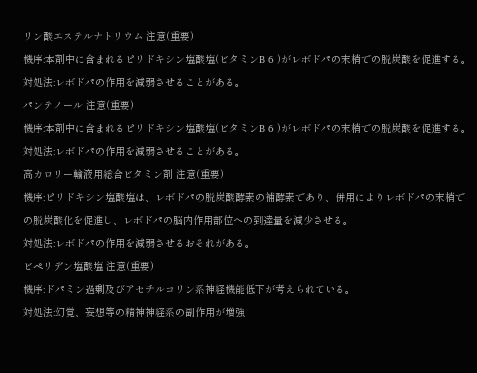リン酸エステルナトリウム 注意(重要)
機序:本剤中に含まれるピリドキシン塩酸塩(ビタミンB 6 )がレボドパの末梢での脱炭酸を促進する。
対処法:レボドパの作用を減弱させることがある。
パンテノール 注意(重要)
機序:本剤中に含まれるピリドキシン塩酸塩(ビタミンB 6 )がレボドパの末梢での脱炭酸を促進する。
対処法:レボドパの作用を減弱させることがある。
高カロリー輸液用総合ビタミン剤 注意(重要)
機序:ピリドキシン塩酸塩は、レボドパの脱炭酸酵素の補酵素であり、併用によりレボドパの末梢での脱炭酸化を促進し、レボドパの脳内作用部位への到達量を減少させる。
対処法:レボドパの作用を減弱させるおそれがある。
ビペリデン塩酸塩 注意(重要)
機序:ドパミン過剰及びアセチルコリン系神経機能低下が考えられている。
対処法:幻覚、妄想等の精神神経系の副作用が増強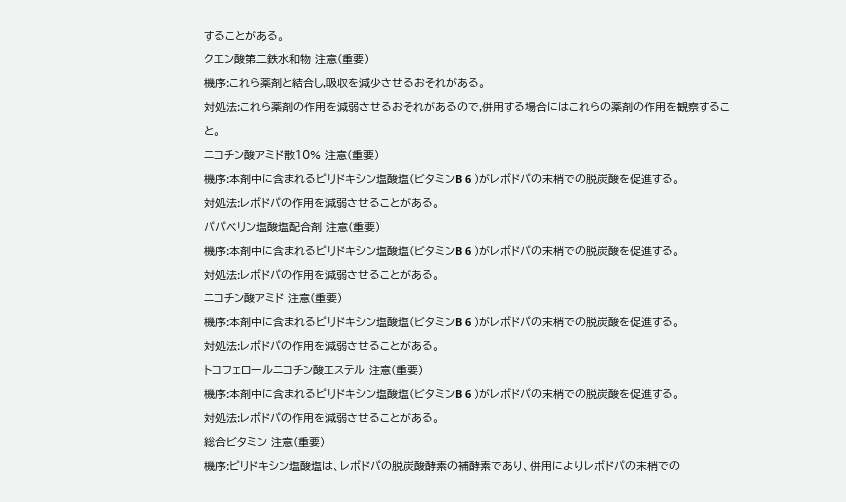することがある。
クエン酸第二鉄水和物 注意(重要)
機序:これら薬剤と結合し,吸収を減少させるおそれがある。
対処法:これら薬剤の作用を減弱させるおそれがあるので,併用する場合にはこれらの薬剤の作用を観察すること。
ニコチン酸アミド散10% 注意(重要)
機序:本剤中に含まれるピリドキシン塩酸塩(ビタミンB 6 )がレボドパの末梢での脱炭酸を促進する。
対処法:レボドパの作用を減弱させることがある。
パパベリン塩酸塩配合剤 注意(重要)
機序:本剤中に含まれるピリドキシン塩酸塩(ビタミンB 6 )がレボドパの末梢での脱炭酸を促進する。
対処法:レボドパの作用を減弱させることがある。
ニコチン酸アミド 注意(重要)
機序:本剤中に含まれるピリドキシン塩酸塩(ビタミンB 6 )がレボドパの末梢での脱炭酸を促進する。
対処法:レボドパの作用を減弱させることがある。
トコフェロールニコチン酸エステル 注意(重要)
機序:本剤中に含まれるピリドキシン塩酸塩(ビタミンB 6 )がレボドパの末梢での脱炭酸を促進する。
対処法:レボドパの作用を減弱させることがある。
総合ビタミン 注意(重要)
機序:ピリドキシン塩酸塩は、レボドパの脱炭酸酵素の補酵素であり、併用によりレボドパの末梢での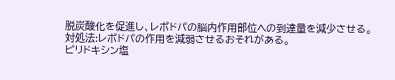脱炭酸化を促進し、レボドパの脳内作用部位ヘの到達量を減少させる。
対処法:レボドパの作用を減弱させるおそれがある。
ピリドキシン塩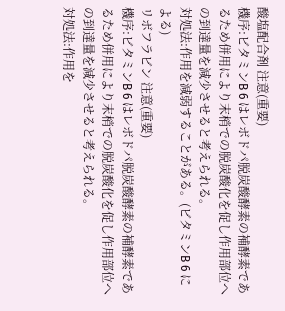酸塩配合剤 注意(重要)
機序:ビタミンB 6 はレボドパ脱炭酸酵素の補酵素であるため併用により末梢での脱炭酸化を促し作用部位への到達量を減少させると考えられる。
対処法:作用を減弱することがある。(ビタミンB 6 による)
リボフラビン 注意(重要)
機序:ビタミンB 6 はレボドパ脱炭酸酵素の補酵素であるため併用により末梢での脱炭酸化を促し作用部位への到達量を減少させると考えられる。
対処法:作用を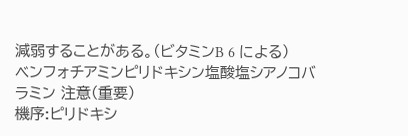減弱することがある。(ビタミンB 6 による)
ベンフォチアミンピリドキシン塩酸塩シアノコバラミン 注意(重要)
機序:ピリドキシ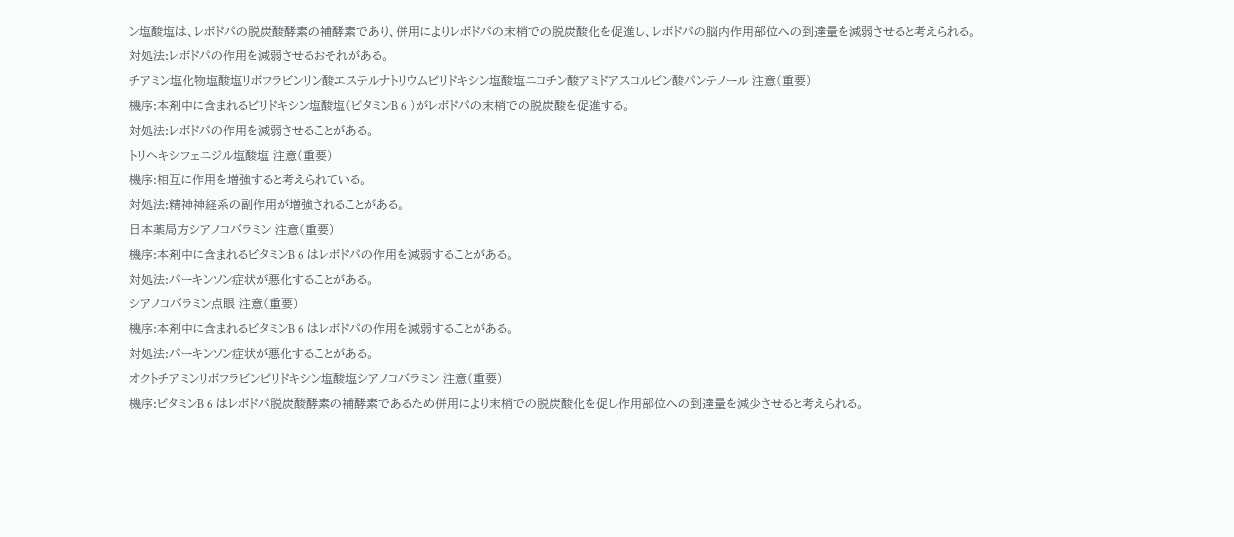ン塩酸塩は、レボドパの脱炭酸酵素の補酵素であり、併用によりレボドパの末梢での脱炭酸化を促進し、レボドパの脳内作用部位への到達量を減弱させると考えられる。
対処法:レボドパの作用を減弱させるおそれがある。
チアミン塩化物塩酸塩リボフラビンリン酸エステルナトリウムピリドキシン塩酸塩ニコチン酸アミドアスコルビン酸パンテノール 注意(重要)
機序:本剤中に含まれるピリドキシン塩酸塩(ビタミンB 6 )がレボドパの末梢での脱炭酸を促進する。
対処法:レボドパの作用を減弱させることがある。
トリヘキシフェニジル塩酸塩 注意(重要)
機序:相互に作用を増強すると考えられている。
対処法:精神神経系の副作用が増強されることがある。
日本薬局方シアノコバラミン 注意(重要)
機序:本剤中に含まれるビタミンB 6 はレボドパの作用を減弱することがある。
対処法:パーキンソン症状が悪化することがある。
シアノコバラミン点眼 注意(重要)
機序:本剤中に含まれるビタミンB 6 はレボドパの作用を減弱することがある。
対処法:パーキンソン症状が悪化することがある。
オクトチアミンリボフラビンピリドキシン塩酸塩シアノコバラミン 注意(重要)
機序:ビタミンB 6 はレボドパ脱炭酸酵素の補酵素であるため併用により末梢での脱炭酸化を促し作用部位への到達量を減少させると考えられる。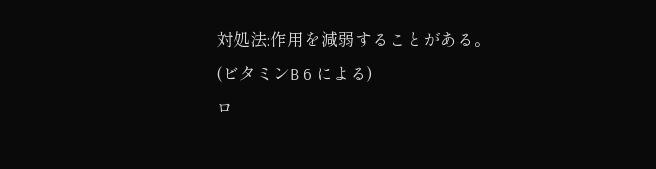対処法:作用を減弱することがある。(ビタミンB 6 による)
ロ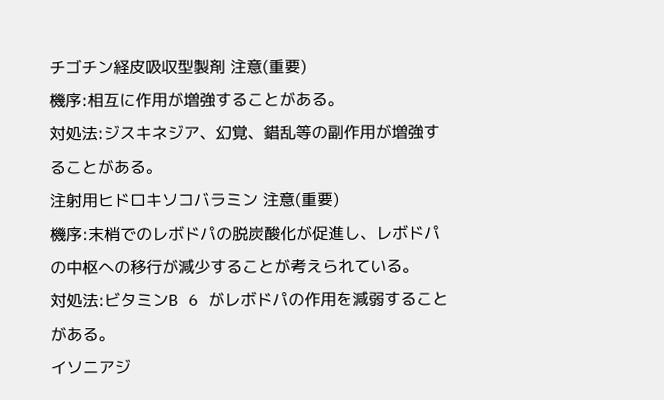チゴチン経皮吸収型製剤 注意(重要)
機序:相互に作用が増強することがある。
対処法:ジスキネジア、幻覚、錯乱等の副作用が増強することがある。
注射用ヒドロキソコバラミン 注意(重要)
機序:末梢でのレボドパの脱炭酸化が促進し、レボドパの中枢への移行が減少することが考えられている。
対処法:ビタミンB 6 がレボドパの作用を減弱することがある。
イソニアジ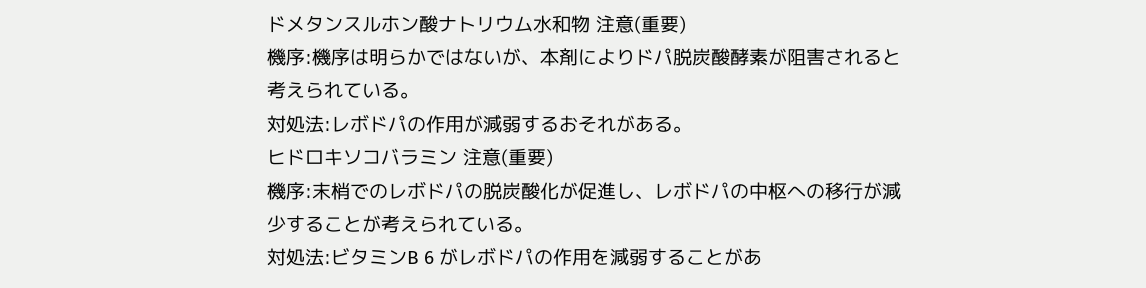ドメタンスルホン酸ナトリウム水和物 注意(重要)
機序:機序は明らかではないが、本剤によりドパ脱炭酸酵素が阻害されると考えられている。
対処法:レボドパの作用が減弱するおそれがある。
ヒドロキソコバラミン 注意(重要)
機序:末梢でのレボドパの脱炭酸化が促進し、レボドパの中枢への移行が減少することが考えられている。
対処法:ビタミンB 6 がレボドパの作用を減弱することがあ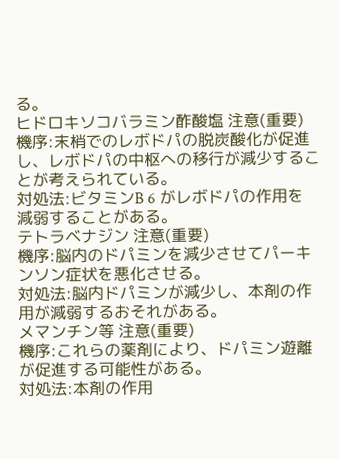る。
ヒドロキソコバラミン酢酸塩 注意(重要)
機序:末梢でのレボドパの脱炭酸化が促進し、レボドパの中枢への移行が減少することが考えられている。
対処法:ビタミンB 6 がレボドパの作用を減弱することがある。
テトラベナジン 注意(重要)
機序:脳内のドパミンを減少させてパーキンソン症状を悪化させる。
対処法:脳内ドパミンが減少し、本剤の作用が減弱するおそれがある。
メマンチン等 注意(重要)
機序:これらの薬剤により、ドパミン遊離が促進する可能性がある。
対処法:本剤の作用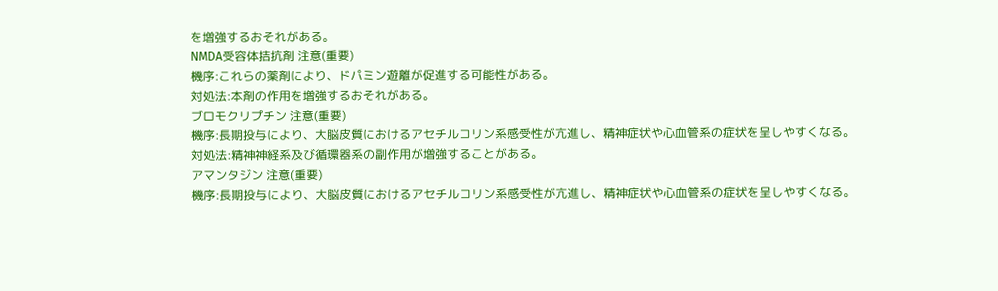を増強するおそれがある。
NMDA受容体拮抗剤 注意(重要)
機序:これらの薬剤により、ドパミン遊離が促進する可能性がある。
対処法:本剤の作用を増強するおそれがある。
ブロモクリプチン 注意(重要)
機序:長期投与により、大脳皮質におけるアセチルコリン系感受性が亢進し、精神症状や心血管系の症状を呈しやすくなる。
対処法:精神神経系及び循環器系の副作用が増強することがある。
アマンタジン 注意(重要)
機序:長期投与により、大脳皮質におけるアセチルコリン系感受性が亢進し、精神症状や心血管系の症状を呈しやすくなる。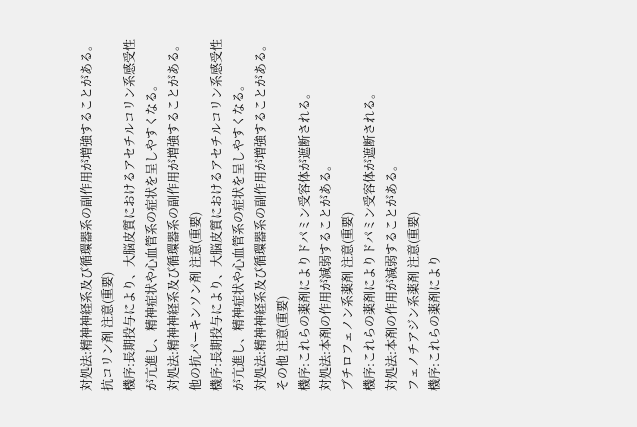対処法:精神神経系及び循環器系の副作用が増強することがある。
抗コリン剤 注意(重要)
機序:長期投与により、大脳皮質におけるアセチルコリン系感受性が亢進し、精神症状や心血管系の症状を呈しやすくなる。
対処法:精神神経系及び循環器系の副作用が増強することがある。
他の抗パーキンソン剤 注意(重要)
機序:長期投与により、大脳皮質におけるアセチルコリン系感受性が亢進し、精神症状や心血管系の症状を呈しやすくなる。
対処法:精神神経系及び循環器系の副作用が増強することがある。
その他 注意(重要)
機序:これらの薬剤によりドパミン受容体が遮断される。
対処法:本剤の作用が減弱することがある。
ブチロフェノン系薬剤 注意(重要)
機序:これらの薬剤によりドパミン受容体が遮断される。
対処法:本剤の作用が減弱することがある。
フェノチアジン系薬剤 注意(重要)
機序:これらの薬剤により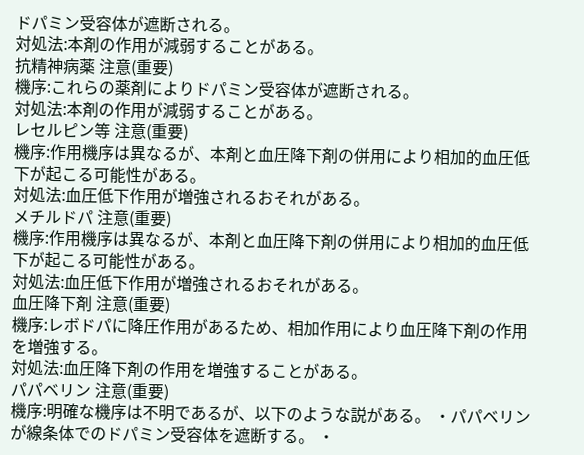ドパミン受容体が遮断される。
対処法:本剤の作用が減弱することがある。
抗精神病薬 注意(重要)
機序:これらの薬剤によりドパミン受容体が遮断される。
対処法:本剤の作用が減弱することがある。
レセルピン等 注意(重要)
機序:作用機序は異なるが、本剤と血圧降下剤の併用により相加的血圧低下が起こる可能性がある。
対処法:血圧低下作用が増強されるおそれがある。
メチルドパ 注意(重要)
機序:作用機序は異なるが、本剤と血圧降下剤の併用により相加的血圧低下が起こる可能性がある。
対処法:血圧低下作用が増強されるおそれがある。
血圧降下剤 注意(重要)
機序:レボドパに降圧作用があるため、相加作用により血圧降下剤の作用を増強する。
対処法:血圧降下剤の作用を増強することがある。
パパベリン 注意(重要)
機序:明確な機序は不明であるが、以下のような説がある。 ・パパベリンが線条体でのドパミン受容体を遮断する。 ・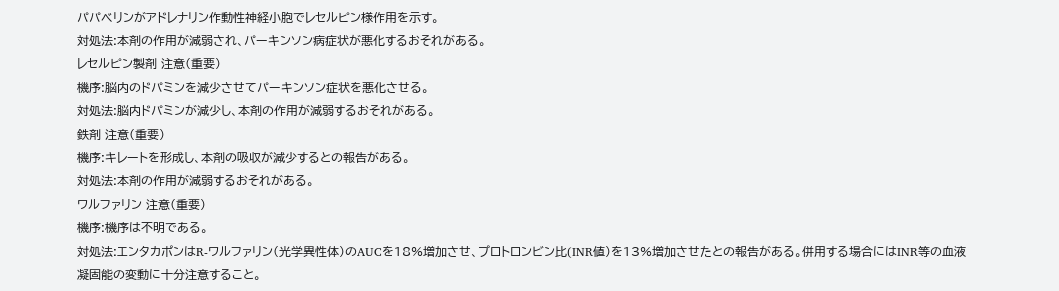パパベリンがアドレナリン作動性神経小胞でレセルピン様作用を示す。
対処法:本剤の作用が減弱され、パーキンソン病症状が悪化するおそれがある。
レセルピン製剤 注意(重要)
機序:脳内のドパミンを減少させてパーキンソン症状を悪化させる。
対処法:脳内ドパミンが減少し、本剤の作用が減弱するおそれがある。
鉄剤 注意(重要)
機序:キレートを形成し、本剤の吸収が減少するとの報告がある。
対処法:本剤の作用が減弱するおそれがある。
ワルファリン 注意(重要)
機序:機序は不明である。
対処法:エンタカポンはR-ワルファリン(光学異性体)のAUCを18%増加させ、プロトロンビン比(INR値)を13%増加させたとの報告がある。併用する場合にはINR等の血液凝固能の変動に十分注意すること。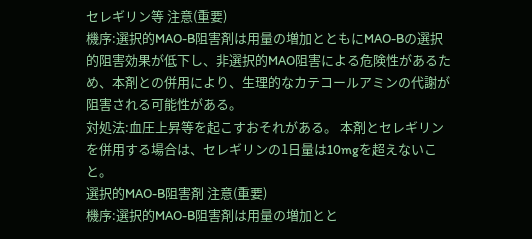セレギリン等 注意(重要)
機序:選択的MAO-B阻害剤は用量の増加とともにMAO-Bの選択的阻害効果が低下し、非選択的MAO阻害による危険性があるため、本剤との併用により、生理的なカテコールアミンの代謝が阻害される可能性がある。
対処法:血圧上昇等を起こすおそれがある。 本剤とセレギリンを併用する場合は、セレギリンの1日量は10mgを超えないこと。
選択的MAO-B阻害剤 注意(重要)
機序:選択的MAO-B阻害剤は用量の増加とと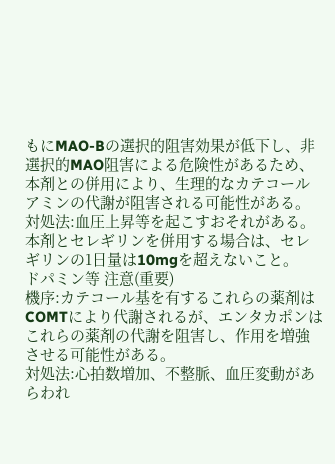もにMAO-Bの選択的阻害効果が低下し、非選択的MAO阻害による危険性があるため、本剤との併用により、生理的なカテコールアミンの代謝が阻害される可能性がある。
対処法:血圧上昇等を起こすおそれがある。 本剤とセレギリンを併用する場合は、セレギリンの1日量は10mgを超えないこと。
ドパミン等 注意(重要)
機序:カテコール基を有するこれらの薬剤はCOMTにより代謝されるが、エンタカポンはこれらの薬剤の代謝を阻害し、作用を増強させる可能性がある。
対処法:心拍数増加、不整脈、血圧変動があらわれ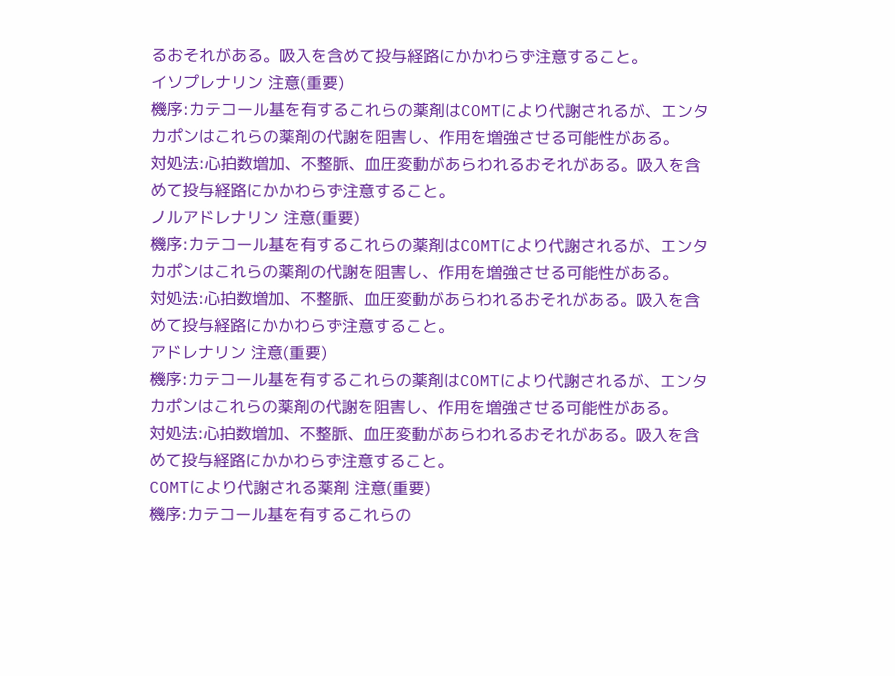るおそれがある。吸入を含めて投与経路にかかわらず注意すること。
イソプレナリン 注意(重要)
機序:カテコール基を有するこれらの薬剤はCOMTにより代謝されるが、エンタカポンはこれらの薬剤の代謝を阻害し、作用を増強させる可能性がある。
対処法:心拍数増加、不整脈、血圧変動があらわれるおそれがある。吸入を含めて投与経路にかかわらず注意すること。
ノルアドレナリン 注意(重要)
機序:カテコール基を有するこれらの薬剤はCOMTにより代謝されるが、エンタカポンはこれらの薬剤の代謝を阻害し、作用を増強させる可能性がある。
対処法:心拍数増加、不整脈、血圧変動があらわれるおそれがある。吸入を含めて投与経路にかかわらず注意すること。
アドレナリン 注意(重要)
機序:カテコール基を有するこれらの薬剤はCOMTにより代謝されるが、エンタカポンはこれらの薬剤の代謝を阻害し、作用を増強させる可能性がある。
対処法:心拍数増加、不整脈、血圧変動があらわれるおそれがある。吸入を含めて投与経路にかかわらず注意すること。
COMTにより代謝される薬剤 注意(重要)
機序:カテコール基を有するこれらの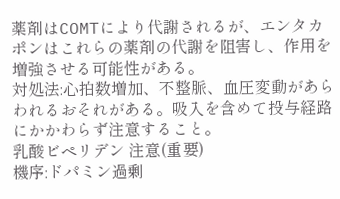薬剤はCOMTにより代謝されるが、エンタカポンはこれらの薬剤の代謝を阻害し、作用を増強させる可能性がある。
対処法:心拍数増加、不整脈、血圧変動があらわれるおそれがある。吸入を含めて投与経路にかかわらず注意すること。
乳酸ビペリデン 注意(重要)
機序:ドパミン過剰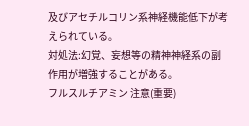及びアセチルコリン系神経機能低下が考えられている。
対処法:幻覚、妄想等の精神神経系の副作用が増強することがある。
フルスルチアミン 注意(重要)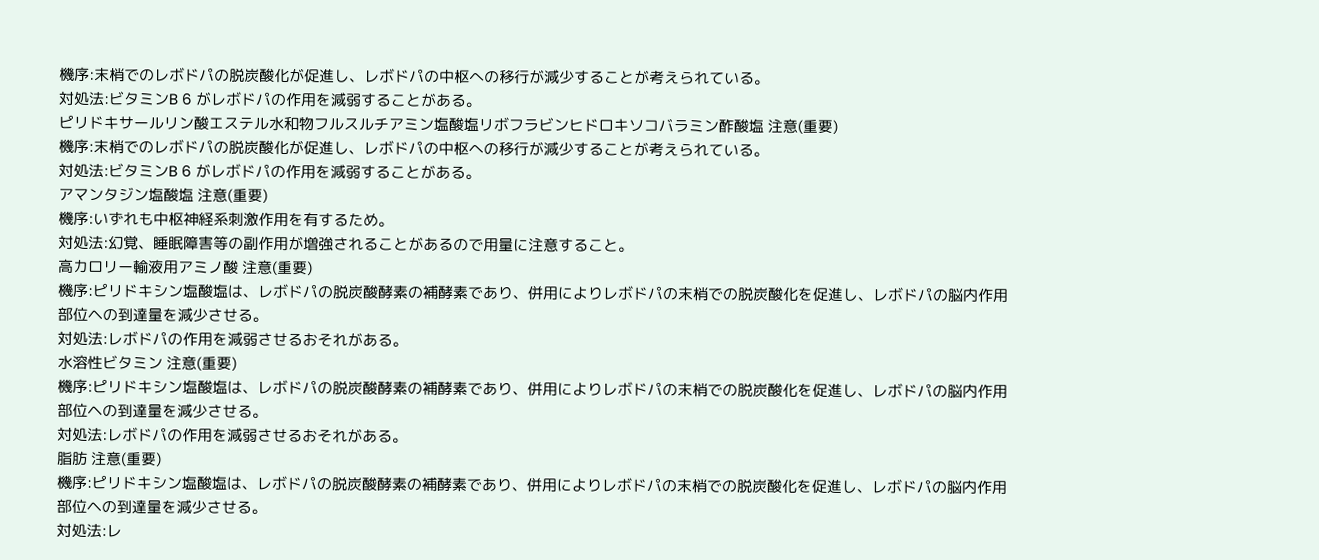機序:末梢でのレボドパの脱炭酸化が促進し、レボドパの中枢への移行が減少することが考えられている。
対処法:ビタミンB 6 がレボドパの作用を減弱することがある。
ピリドキサールリン酸エステル水和物フルスルチアミン塩酸塩リボフラビンヒドロキソコバラミン酢酸塩 注意(重要)
機序:末梢でのレボドパの脱炭酸化が促進し、レボドパの中枢への移行が減少することが考えられている。
対処法:ビタミンB 6 がレボドパの作用を減弱することがある。
アマンタジン塩酸塩 注意(重要)
機序:いずれも中枢神経系刺激作用を有するため。
対処法:幻覚、睡眠障害等の副作用が増強されることがあるので用量に注意すること。
高カロリー輸液用アミノ酸 注意(重要)
機序:ピリドキシン塩酸塩は、レボドパの脱炭酸酵素の補酵素であり、併用によりレボドパの末梢での脱炭酸化を促進し、レボドパの脳内作用部位ヘの到達量を減少させる。
対処法:レボドパの作用を減弱させるおそれがある。
水溶性ビタミン 注意(重要)
機序:ピリドキシン塩酸塩は、レボドパの脱炭酸酵素の補酵素であり、併用によりレボドパの末梢での脱炭酸化を促進し、レボドパの脳内作用部位ヘの到達量を減少させる。
対処法:レボドパの作用を減弱させるおそれがある。
脂肪 注意(重要)
機序:ピリドキシン塩酸塩は、レボドパの脱炭酸酵素の補酵素であり、併用によりレボドパの末梢での脱炭酸化を促進し、レボドパの脳内作用部位ヘの到達量を減少させる。
対処法:レ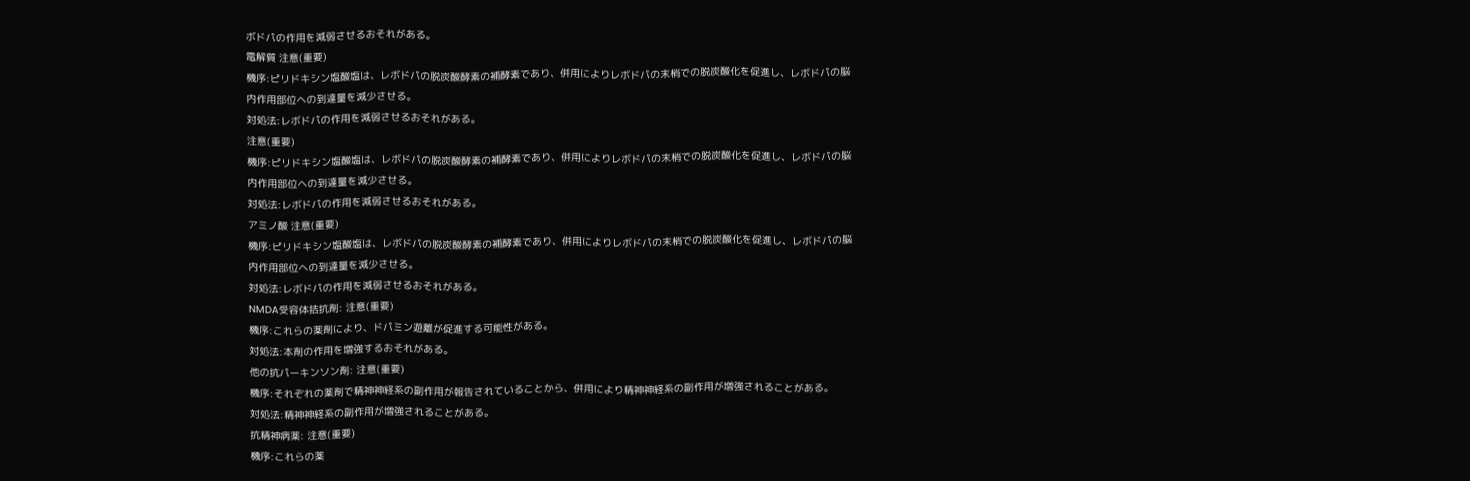ボドパの作用を減弱させるおそれがある。
電解質 注意(重要)
機序:ピリドキシン塩酸塩は、レボドパの脱炭酸酵素の補酵素であり、併用によりレボドパの末梢での脱炭酸化を促進し、レボドパの脳内作用部位ヘの到達量を減少させる。
対処法:レボドパの作用を減弱させるおそれがある。
注意(重要)
機序:ピリドキシン塩酸塩は、レボドパの脱炭酸酵素の補酵素であり、併用によりレボドパの末梢での脱炭酸化を促進し、レボドパの脳内作用部位ヘの到達量を減少させる。
対処法:レボドパの作用を減弱させるおそれがある。
アミノ酸 注意(重要)
機序:ピリドキシン塩酸塩は、レボドパの脱炭酸酵素の補酵素であり、併用によりレボドパの末梢での脱炭酸化を促進し、レボドパの脳内作用部位ヘの到達量を減少させる。
対処法:レボドパの作用を減弱させるおそれがある。
NMDA受容体拮抗剤: 注意(重要)
機序:これらの薬剤により、ドパミン遊離が促進する可能性がある。
対処法:本剤の作用を増強するおそれがある。
他の抗パーキンソン剤: 注意(重要)
機序:それぞれの薬剤で精神神経系の副作用が報告されていることから、併用により精神神経系の副作用が増強されることがある。
対処法:精神神経系の副作用が増強されることがある。
抗精神病薬: 注意(重要)
機序:これらの薬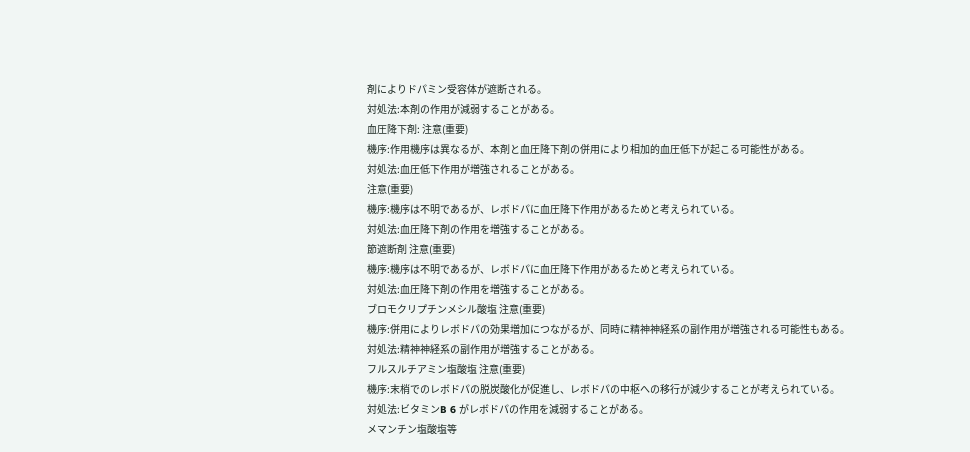剤によりドパミン受容体が遮断される。
対処法:本剤の作用が減弱することがある。
血圧降下剤: 注意(重要)
機序:作用機序は異なるが、本剤と血圧降下剤の併用により相加的血圧低下が起こる可能性がある。
対処法:血圧低下作用が増強されることがある。
注意(重要)
機序:機序は不明であるが、レボドパに血圧降下作用があるためと考えられている。
対処法:血圧降下剤の作用を増強することがある。
節遮断剤 注意(重要)
機序:機序は不明であるが、レボドパに血圧降下作用があるためと考えられている。
対処法:血圧降下剤の作用を増強することがある。
ブロモクリプチンメシル酸塩 注意(重要)
機序:併用によりレボドパの効果増加につながるが、同時に精神神経系の副作用が増強される可能性もある。
対処法:精神神経系の副作用が増強することがある。
フルスルチアミン塩酸塩 注意(重要)
機序:末梢でのレボドパの脱炭酸化が促進し、レボドパの中枢への移行が減少することが考えられている。
対処法:ビタミンB 6 がレボドパの作用を減弱することがある。
メマンチン塩酸塩等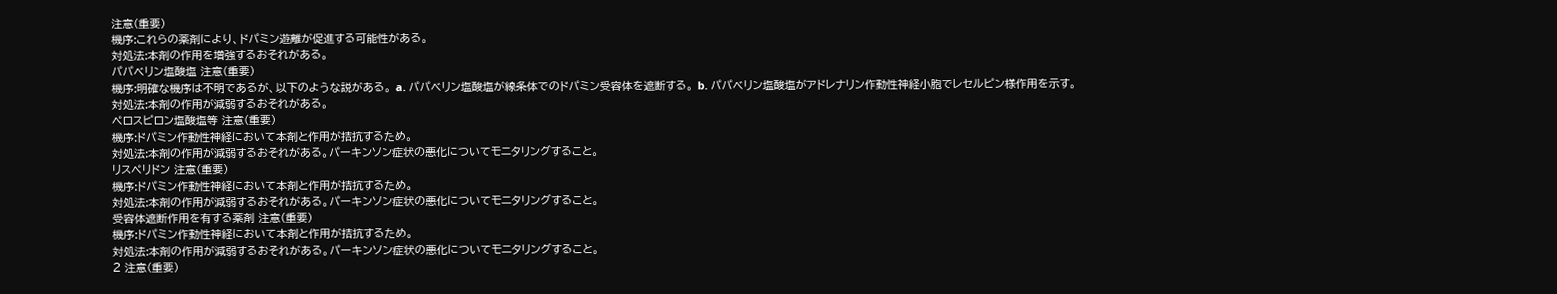注意(重要)
機序:これらの薬剤により、ドパミン遊離が促進する可能性がある。
対処法:本剤の作用を増強するおそれがある。
パパベリン塩酸塩 注意(重要)
機序:明確な機序は不明であるが、以下のような説がある。 a. パパベリン塩酸塩が線条体でのドパミン受容体を遮断する。 b. パパベリン塩酸塩がアドレナリン作動性神経小胞でレセルピン様作用を示す。
対処法:本剤の作用が減弱するおそれがある。
ペロスピロン塩酸塩等 注意(重要)
機序:ドパミン作動性神経において本剤と作用が拮抗するため。
対処法:本剤の作用が減弱するおそれがある。パーキンソン症状の悪化についてモニタリングすること。
リスペリドン 注意(重要)
機序:ドパミン作動性神経において本剤と作用が拮抗するため。
対処法:本剤の作用が減弱するおそれがある。パーキンソン症状の悪化についてモニタリングすること。
受容体遮断作用を有する薬剤 注意(重要)
機序:ドパミン作動性神経において本剤と作用が拮抗するため。
対処法:本剤の作用が減弱するおそれがある。パーキンソン症状の悪化についてモニタリングすること。
2 注意(重要)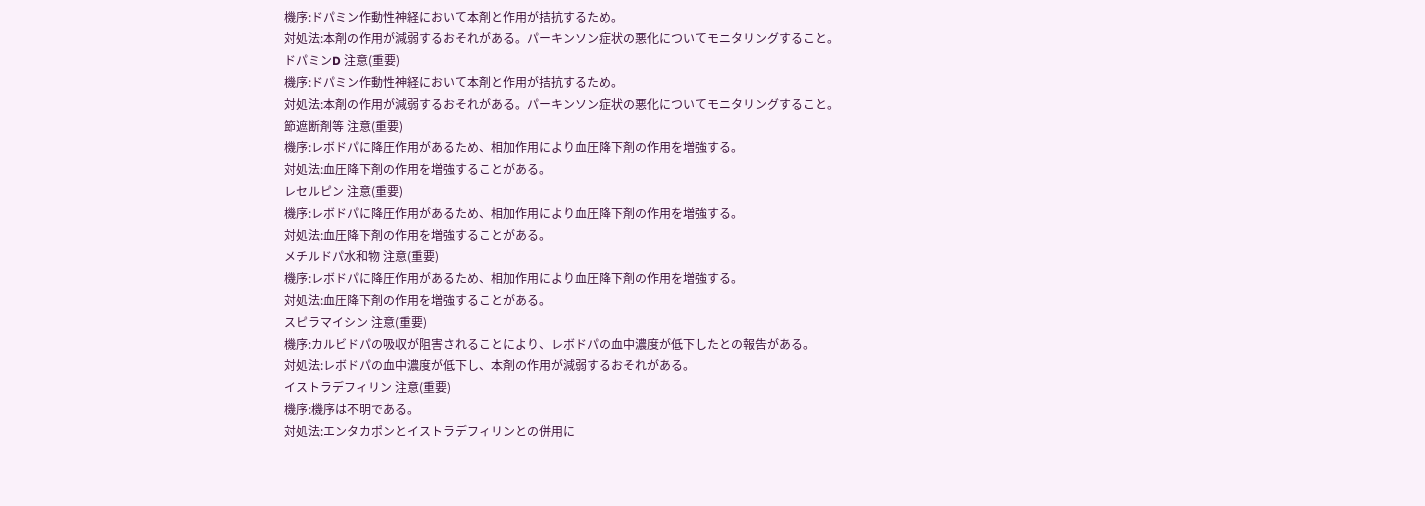機序:ドパミン作動性神経において本剤と作用が拮抗するため。
対処法:本剤の作用が減弱するおそれがある。パーキンソン症状の悪化についてモニタリングすること。
ドパミンD 注意(重要)
機序:ドパミン作動性神経において本剤と作用が拮抗するため。
対処法:本剤の作用が減弱するおそれがある。パーキンソン症状の悪化についてモニタリングすること。
節遮断剤等 注意(重要)
機序:レボドパに降圧作用があるため、相加作用により血圧降下剤の作用を増強する。
対処法:血圧降下剤の作用を増強することがある。
レセルピン 注意(重要)
機序:レボドパに降圧作用があるため、相加作用により血圧降下剤の作用を増強する。
対処法:血圧降下剤の作用を増強することがある。
メチルドパ水和物 注意(重要)
機序:レボドパに降圧作用があるため、相加作用により血圧降下剤の作用を増強する。
対処法:血圧降下剤の作用を増強することがある。
スピラマイシン 注意(重要)
機序:カルビドパの吸収が阻害されることにより、レボドパの血中濃度が低下したとの報告がある。
対処法:レボドパの血中濃度が低下し、本剤の作用が減弱するおそれがある。
イストラデフィリン 注意(重要)
機序:機序は不明である。
対処法:エンタカポンとイストラデフィリンとの併用に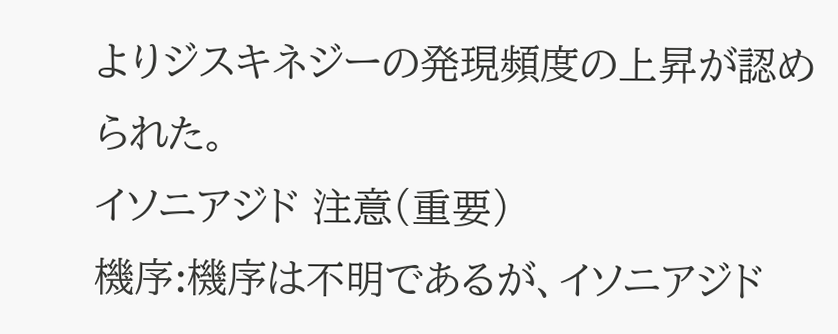よりジスキネジーの発現頻度の上昇が認められた。
イソニアジド 注意(重要)
機序:機序は不明であるが、イソニアジド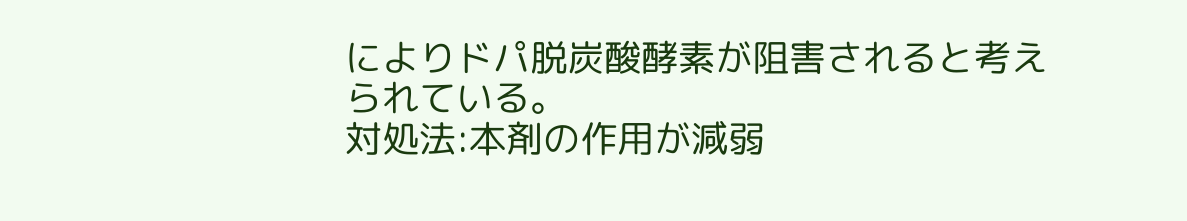によりドパ脱炭酸酵素が阻害されると考えられている。
対処法:本剤の作用が減弱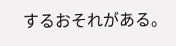するおそれがある。